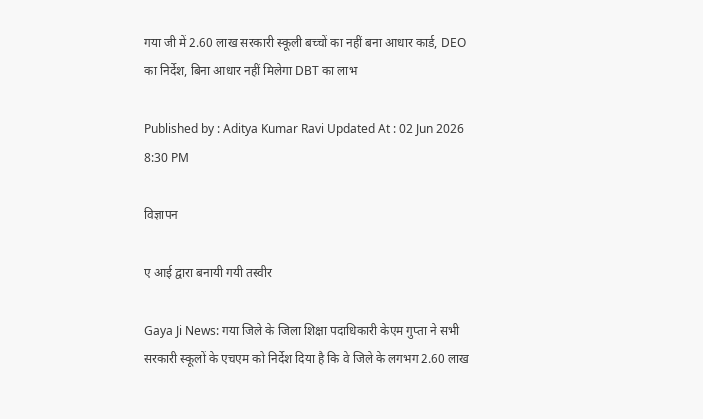गया जी में 2.60 लाख सरकारी स्कूली बच्चों का नहीं बना आधार कार्ड, DEO का निर्देश, बिना आधार नहीं मिलेगा DBT का लाभ

Published by : Aditya Kumar Ravi Updated At : 02 Jun 2026 8:30 PM

विज्ञापन

ए आई द्वारा बनायी गयी तस्वीर

Gaya Ji News: गया जिले के जिला शिक्षा पदाधिकारी केएम गुप्ता ने सभी सरकारी स्कूलों के एचएम को निर्देश दिया है कि वे जिले के लगभग 2.60 लाख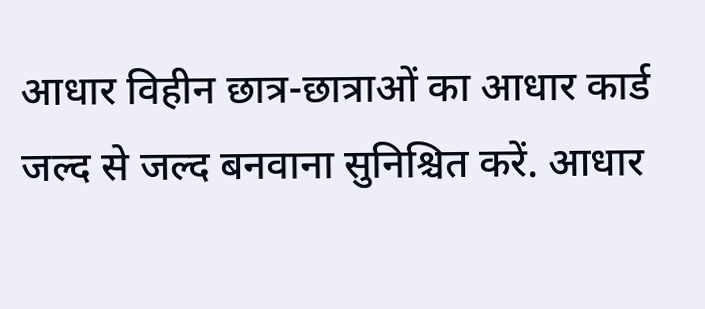आधार विहीन छात्र-छात्राओं का आधार कार्ड जल्द से जल्द बनवाना सुनिश्चित करें. आधार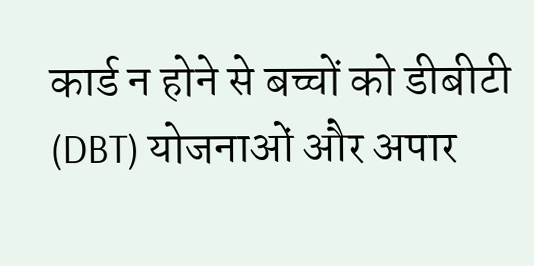कार्ड न होने से बच्चों को डीबीटी (DBT) योजनाओं और अपार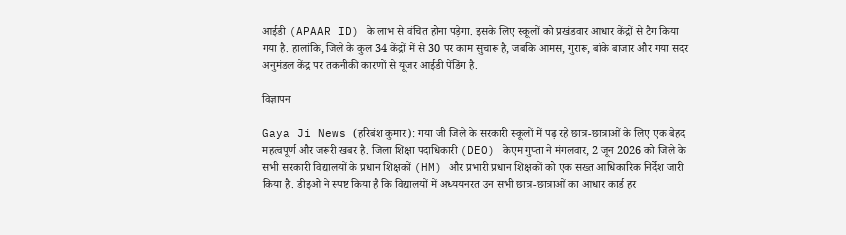आईडी (APAAR ID) के लाभ से वंचित होना पड़ेगा. इसके लिए स्कूलों को प्रखंडवार आधार केंद्रों से टैग किया गया है. हालांकि, जिले के कुल 34 केंद्रों में से 30 पर काम सुचारू है, जबकि आमस, गुरारू, बांके बाजार और गया सदर अनुमंडल केंद्र पर तकनीकी कारणों से यूजर आईडी पेंडिंग है.

विज्ञापन

Gaya Ji News (हरिबंश कुमार): गया जी जिले के सरकारी स्कूलों में पढ़ रहे छात्र-छात्राओं के लिए एक बेहद महत्वपूर्ण और जरूरी खबर है. जिला शिक्षा पदाधिकारी (DEO) केएम गुप्ता ने मंगलवार, 2 जून 2026 को जिले के सभी सरकारी विद्यालयों के प्रधान शिक्षकों (HM) और प्रभारी प्रधान शिक्षकों को एक सख्त आधिकारिक निर्देश जारी किया है. डीइओ ने स्पष्ट किया है कि विद्यालयों में अध्ययनरत उन सभी छात्र-छात्राओं का आधार कार्ड हर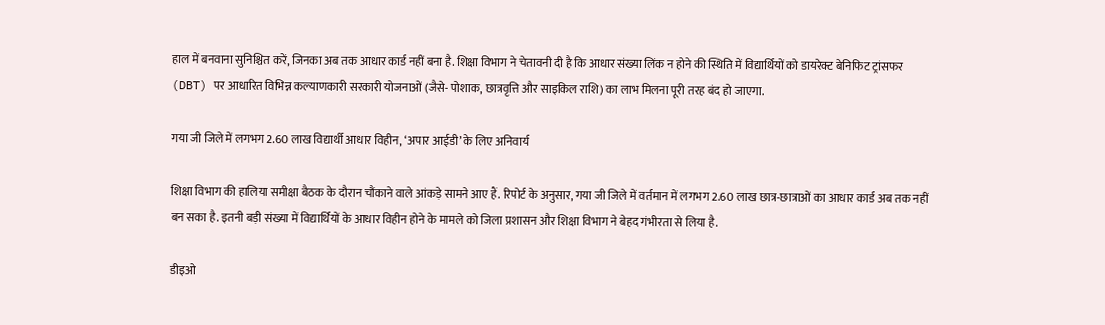हाल में बनवाना सुनिश्चित करें, जिनका अब तक आधार कार्ड नहीं बना है. शिक्षा विभाग ने चेतावनी दी है कि आधार संख्या लिंक न होने की स्थिति में विद्यार्थियों को डायरेक्ट बेनिफिट ट्रांसफर (DBT) पर आधारित विभिन्न कल्याणकारी सरकारी योजनाओं (जैसे- पोशाक, छात्रवृत्ति और साइकिल राशि) का लाभ मिलना पूरी तरह बंद हो जाएगा.

गया जी जिले में लगभग 2.60 लाख विद्यार्थी आधार विहीन, ‘अपार आईडी’ के लिए अनिवार्य

शिक्षा विभाग की हालिया समीक्षा बैठक के दौरान चौंकाने वाले आंकड़े सामने आए हैं. रिपोर्ट के अनुसार, गया जी जिले में वर्तमान में लगभग 2.60 लाख छात्र-छात्राओं का आधार कार्ड अब तक नहीं बन सका है. इतनी बड़ी संख्या में विद्यार्थियों के आधार विहीन होने के मामले को जिला प्रशासन और शिक्षा विभाग ने बेहद गंभीरता से लिया है.

डीइओ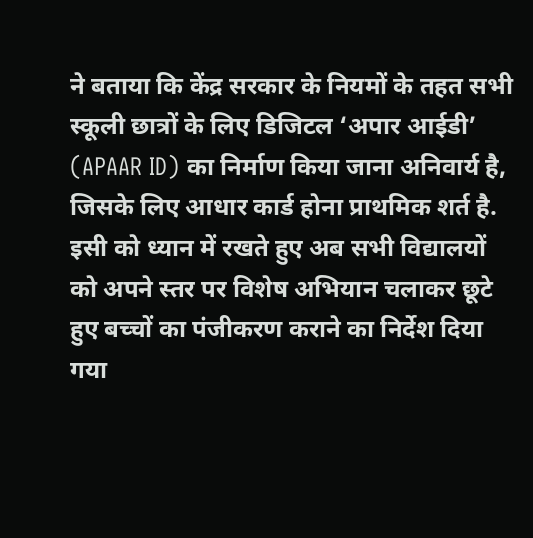ने बताया कि केंद्र सरकार के नियमों के तहत सभी स्कूली छात्रों के लिए डिजिटल ‘अपार आईडी’ (APAAR ID) का निर्माण किया जाना अनिवार्य है, जिसके लिए आधार कार्ड होना प्राथमिक शर्त है. इसी को ध्यान में रखते हुए अब सभी विद्यालयों को अपने स्तर पर विशेष अभियान चलाकर छूटे हुए बच्चों का पंजीकरण कराने का निर्देश दिया गया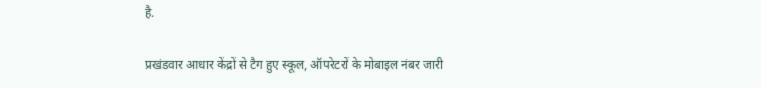है.

प्रखंडवार आधार केंद्रों से टैग हुए स्कूल, ऑपरेटरों के मोबाइल नंबर जारी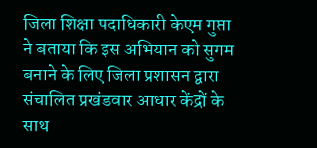जिला शिक्षा पदाधिकारी केएम गुप्ता ने बताया कि इस अभियान को सुगम बनाने के लिए जिला प्रशासन द्वारा संचालित प्रखंडवार आधार केंद्रों के साथ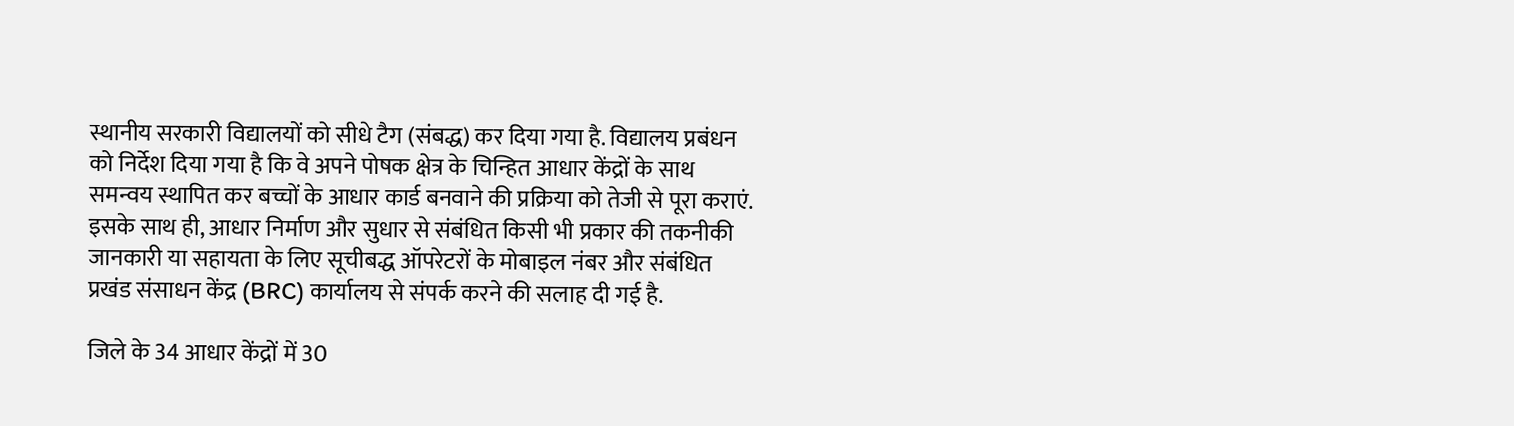स्थानीय सरकारी विद्यालयों को सीधे टैग (संबद्ध) कर दिया गया है. विद्यालय प्रबंधन को निर्देश दिया गया है कि वे अपने पोषक क्षेत्र के चिन्हित आधार केंद्रों के साथ समन्वय स्थापित कर बच्चों के आधार कार्ड बनवाने की प्रक्रिया को तेजी से पूरा कराएं. इसके साथ ही, आधार निर्माण और सुधार से संबंधित किसी भी प्रकार की तकनीकी जानकारी या सहायता के लिए सूचीबद्ध ऑपरेटरों के मोबाइल नंबर और संबंधित प्रखंड संसाधन केंद्र (BRC) कार्यालय से संपर्क करने की सलाह दी गई है.

जिले के 34 आधार केंद्रों में 30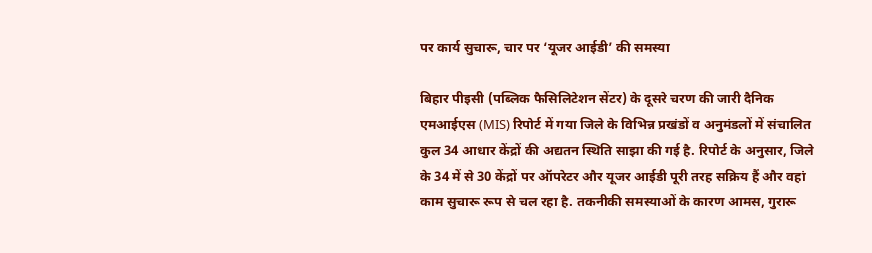पर कार्य सुचारू, चार पर ‘यूजर आईडी’ की समस्या

बिहार पीइसी (पब्लिक फैसिलिटेशन सेंटर) के दूसरे चरण की जारी दैनिक एमआईएस (MIS) रिपोर्ट में गया जिले के विभिन्न प्रखंडों व अनुमंडलों में संचालित कुल 34 आधार केंद्रों की अद्यतन स्थिति साझा की गई है. रिपोर्ट के अनुसार, जिले के 34 में से 30 केंद्रों पर ऑपरेटर और यूजर आईडी पूरी तरह सक्रिय हैं और वहां काम सुचारू रूप से चल रहा है. तकनीकी समस्याओं के कारण आमस, गुरारू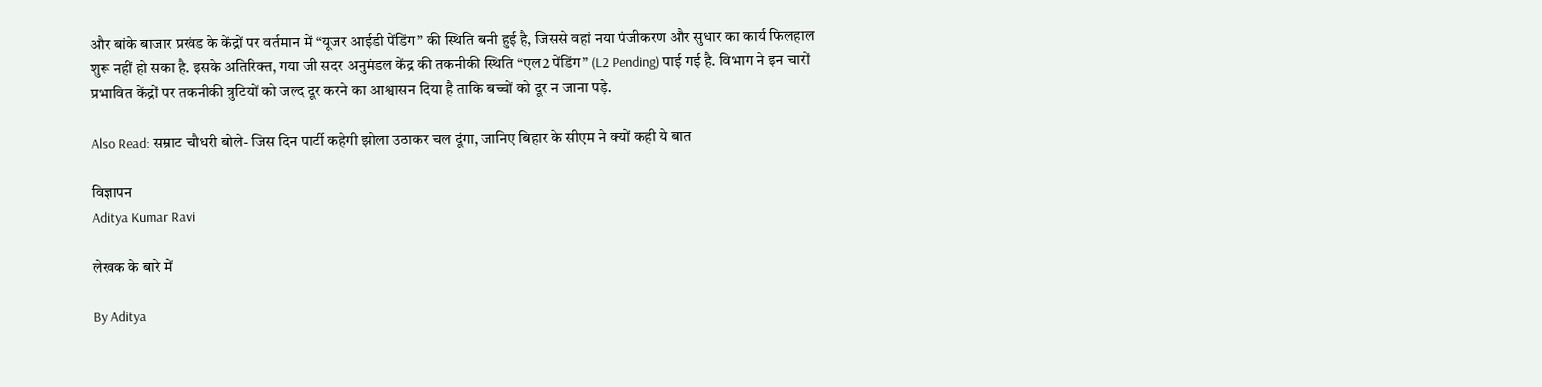और बांके बाजार प्रखंड के केंद्रों पर वर्तमान में “यूजर आईडी पेंडिंग” की स्थिति बनी हुई है, जिससे वहां नया पंजीकरण और सुधार का कार्य फिलहाल शुरू नहीं हो सका है. इसके अतिरिक्त, गया जी सदर अनुमंडल केंद्र की तकनीकी स्थिति “एल2 पेंडिंग” (L2 Pending) पाई गई है. विभाग ने इन चारों प्रभावित केंद्रों पर तकनीकी त्रुटियों को जल्द दूर करने का आश्वासन दिया है ताकि बच्चों को दूर न जाना पड़े.

Also Read: सम्राट चौधरी बोले- जिस दिन पार्टी कहेगी झोला उठाकर चल दूंगा, जानिए बिहार के सीएम ने क्यों कही ये बात

विज्ञापन
Aditya Kumar Ravi

लेखक के बारे में

By Aditya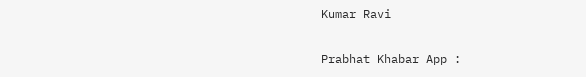Kumar Ravi

Prabhat Khabar App :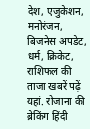देश, एजुकेशन, मनोरंजन, बिजनेस अपडेट, धर्म, क्रिकेट, राशिफल की ताजा खबरें पढ़ें यहां. रोजाना की ब्रेकिंग हिंदी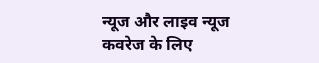न्यूज और लाइव न्यूज कवरेज के लिए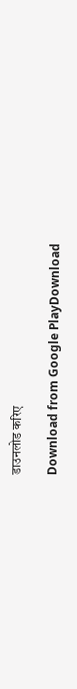डाउनलोड करिए

Download from Google PlayDownload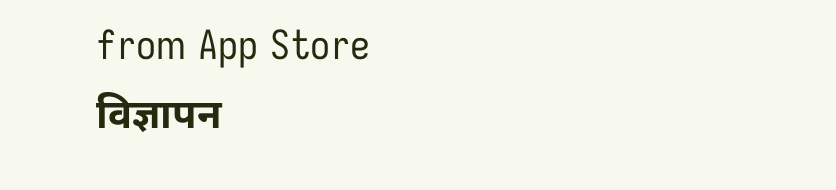from App Store
विज्ञापन